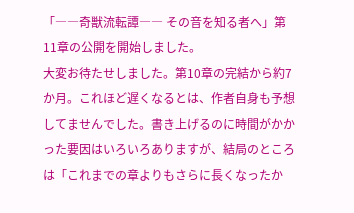「――奇獣流転譚―― その音を知る者へ」第11章の公開を開始しました。
大変お待たせしました。第10章の完結から約7か月。これほど遅くなるとは、作者自身も予想してませんでした。書き上げるのに時間がかかった要因はいろいろありますが、結局のところは「これまでの章よりもさらに長くなったか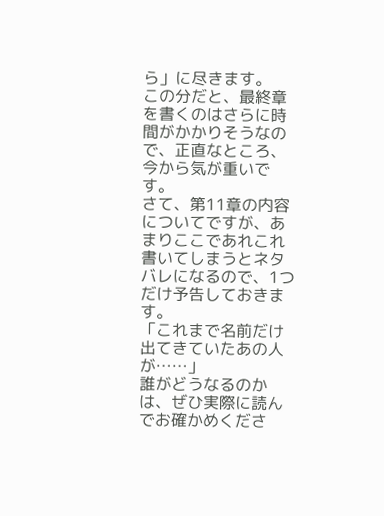ら」に尽きます。
この分だと、最終章を書くのはさらに時間がかかりそうなので、正直なところ、今から気が重いです。
さて、第11章の内容についてですが、あまりここであれこれ書いてしまうとネタバレになるので、1つだけ予告しておきます。
「これまで名前だけ出てきていたあの人が……」
誰がどうなるのかは、ぜひ実際に読んでお確かめくださ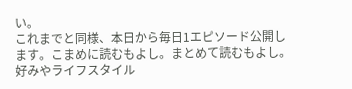い。
これまでと同様、本日から毎日1エピソード公開します。こまめに読むもよし。まとめて読むもよし。好みやライフスタイル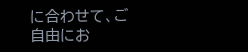に合わせて、ご自由にお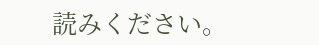読みください。